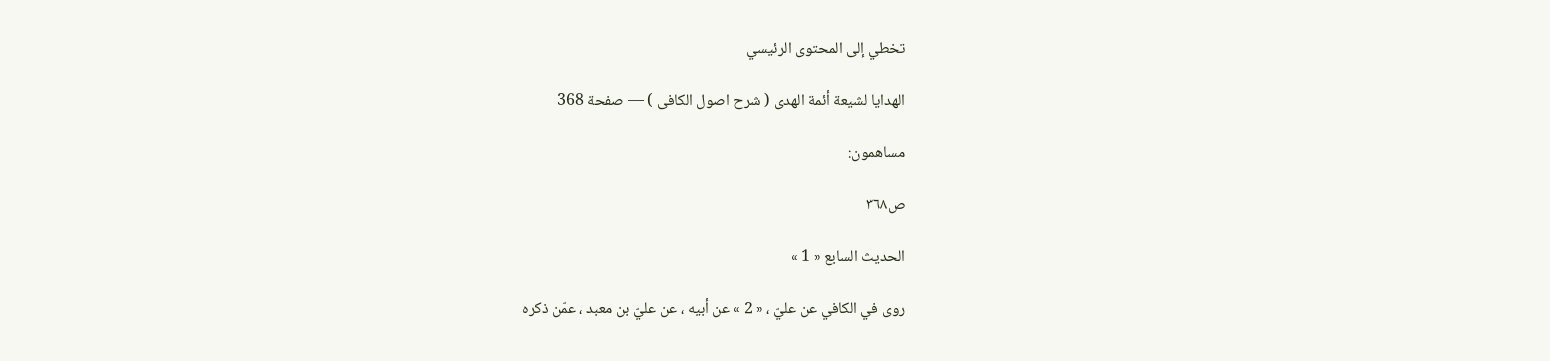تخطي إلى المحتوى الرئيسي

الهدايا لشيعة أئمة الهدى ( شرح اصول الكافى ) — صفحة 368

مساهمون:

ص٣٦٨

الحديث السابع « 1 »

روى في الكافي عن عليّ ، « 2 » عن أبيه ، عن عليّ بن معبد ، عمّن ذكره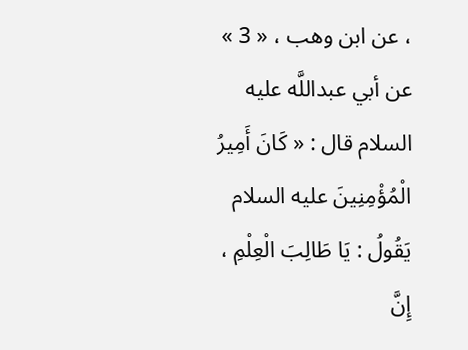، عن ابن وهب ، « 3 » عن أبي عبداللَّه عليه السلام قال : « كَانَ أَمِيرُ الْمُؤْمِنِينَ عليه السلام يَقُولُ : يَا طَالِبَ الْعِلْمِ ، إِنَّ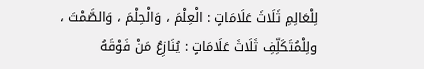لِلْعَالِمِ ثَلَاثَ عَلَامَاتٍ : الْعِلْمَ ، وَالْحِلْمَ ، وَالصَّمْتَ ، ولِلْمُتَكَلِّفِ ثَلَاثَ عَلَامَاتٍ : يُنَازِعُ مَنْ فَوْقَهُ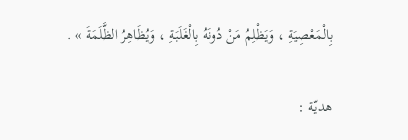بِالْمَعْصِيَةِ ، وَيَظْلِمُ مَنْ دُونَهُ بِالْغَلَبَةِ ، وَيُظَاهِرُ الظَّلَمَةَ » .

هديّة :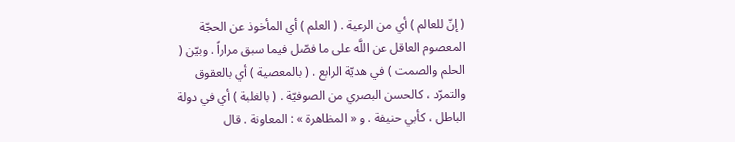( إنّ للعالم ) أي من الرعية . ( العلم ) أي المأخوذ عن الحجّة المعصوم العاقل عن اللَّه على ما فصّل فيما سبق مراراً . وبيّن ( الحلم والصمت ) في هديّة الرابع . ( بالمعصية ) أي بالعقوق والتمرّد ، كالحسن البصري من الصوفيّة . ( بالغلبة ) أي في دولة الباطل ، كأبي حنيفة . و « المظاهرة » : المعاونة . قال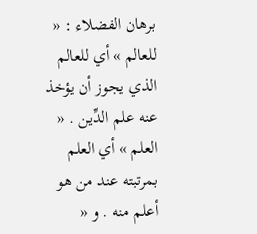برهان الفضلاء : « للعالم » أي للعالم الذي يجوز أن يؤخذ عنه علم الدِّين . « العلم » أي العلم بمرتبته عند من هو أعلم منه . و «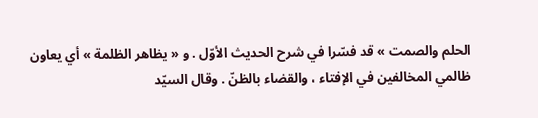الحلم والصمت » قد فسّرا في شرح الحديث الأوّل . و « يظاهر الظلمة » أي يعاون ظالمي المخالفين في الإفتاء ، والقضاء بالظنّ . وقال السيّد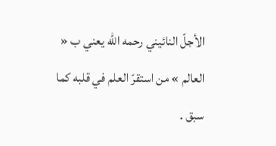الأجلّ النائيني رحمه الله يعني ب « العالم » من استقرّ العلم في قلبه كما سبق .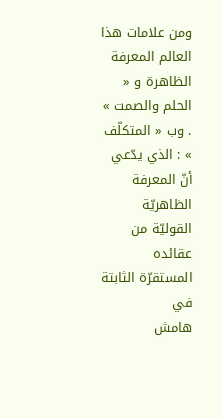ومن علامات هذا العالم المعرفة الظاهرة و « الحلم والصمت » . وب « المتكلّف » : الذي يدّعي أنّ المعرفة الظاهريّة القوليّة من عقائده المستقرّة الثابتة في
هامش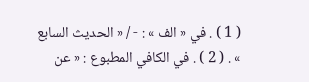( 1 ) . في « الف » : - / « الحديث السابع » . ( 2 ) . في الكافي المطبوع : « عن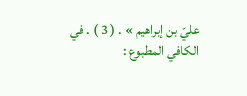عليّ بن إبراهيم » . ( 3 ) . في الكافي المطبوع :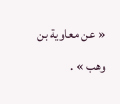« عن معاوية بن وهب » .